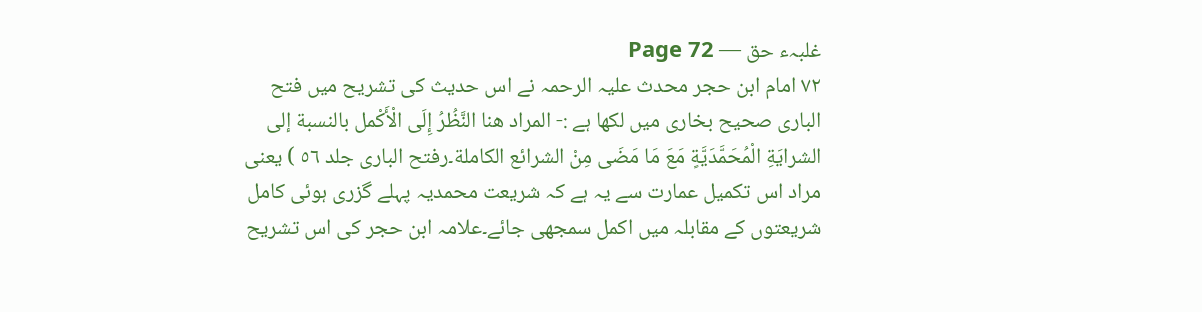غلبہء حق — Page 72
۷۲ امام ابن حجر محدث علیہ الرحمہ نے اس حدیث کی تشریح میں فتح الباری صحیح بخاری میں لکھا ہے :- المراد هنا النَّظُرُ إِلَى الْأَكْمل بالنسبة إلى الشرايَةِ الْمُحَمَّدَيَّةٍ مَعَ مَا مَضَى مِنْ الشرائع الكاملة۔رفتح الباری جلد ٥٦ ) یعنی مراد اس تکمیل عمارت سے یہ ہے کہ شریعت محمدیہ پہلے گزری ہوئی کامل شریعتوں کے مقابلہ میں اکمل سمجھی جائے۔علامہ ابن حجر کی اس تشریح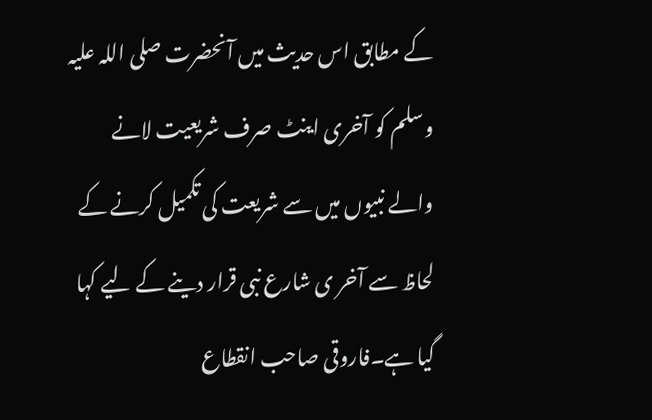کے مطابق اس حدیث میں آنحضرت صلی اللہ علیہ وسلم کو آخری اینٹ صرف شریعیت لانے والے نبیوں میں سے شریعت کی تکمیل کرنے کے لحاظ سے آخر ی شارع نبی قرار دینے کے لیے کہا گیا ہے۔فاروقی صاحب انقطاع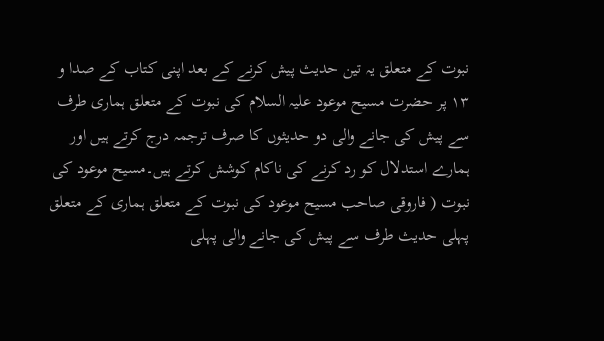نبوت کے متعلق یہ تین حدیث پیش کرنے کے بعد اپنی کتاب کے صدا و ۱۳ پر حضرت مسیح موعود علیہ السلام کی نبوت کے متعلق ہماری طرف سے پیش کی جانے والی دو حدیثوں کا صرف ترجمہ درج کرتے ہیں اور ہمارے استدلال کو رد کرنے کی ناکام کوشش کرتے ہیں۔مسیح موعود کی نبوت ( فاروقی صاحب مسیح موعود کی نبوت کے متعلق ہماری کے متعلق پہلی حدیث طرف سے پیش کی جانے والی پہلی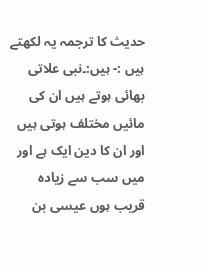حدیث کا ترجمہ یہ لکھتے ہیں :- ہیں:۔نبی علاتی بھائی ہوتے ہیں ان کی مائیں مختلف ہوتی ہیں اور ان کا دین ایک ہے اور میں سب سے زیادہ قریب ہوں عیسی بن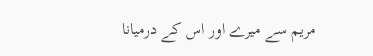مریم سے میرے اور اس کے درمیانا